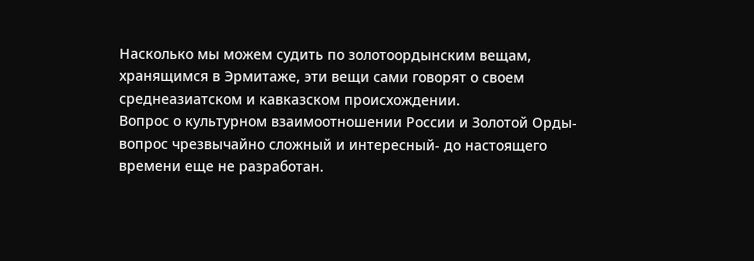Насколько мы можем судить по золотоордынским вещам, хранящимся в Эрмитаже, эти вещи сами говорят о своем среднеазиатском и кавказском происхождении.
Вопрос о культурном взаимоотношении России и Золотой Орды- вопрос чрезвычайно сложный и интересный- до настоящего времени еще не разработан.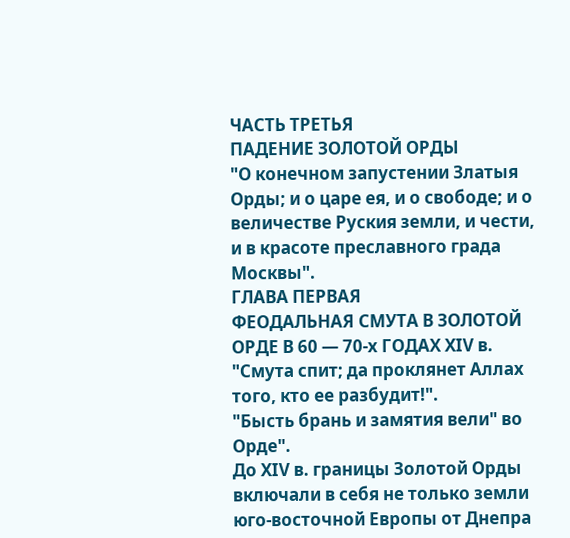ЧАСТЬ ТРЕТЬЯ
ПАДЕНИЕ ЗОЛОТОЙ ОРДЫ
"О конечном запустении Златыя Орды; и о царе ея, и о свободе; и о величестве Руския земли, и чести, и в красоте преславного града Москвы".
ГЛАВА ПЕРВАЯ
ФЕОДАЛЬНАЯ СМУТА В ЗОЛОТОЙ ОРДЕ В 60 — 70-х ГОДАХ XIV в.
"Смута спит; да проклянет Аллах того, кто ее разбудит!".
"Бысть брань и замятия вели" во Орде".
До XIV в. границы Золотой Орды включали в себя не только земли юго-восточной Европы от Днепра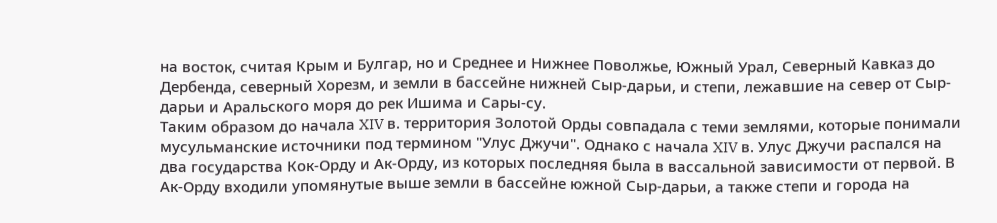на восток, считая Крым и Булгар, но и Среднее и Нижнее Поволжье, Южный Урал, Северный Кавказ до Дербенда, северный Хорезм, и земли в бассейне нижней Сыр-дарьи, и степи, лежавшие на север от Сыр-дарьи и Аральского моря до рек Ишима и Сары-су.
Таким образом до начала XIV в. территория Золотой Орды совпадала с теми землями, которые понимали мусульманские источники под термином "Улус Джучи". Однако с начала XIV в. Улус Джучи распался на два государства Кок-Орду и Ак-Орду, из которых последняя была в вассальной зависимости от первой. В Ак-Орду входили упомянутые выше земли в бассейне южной Сыр-дарьи, а также степи и города на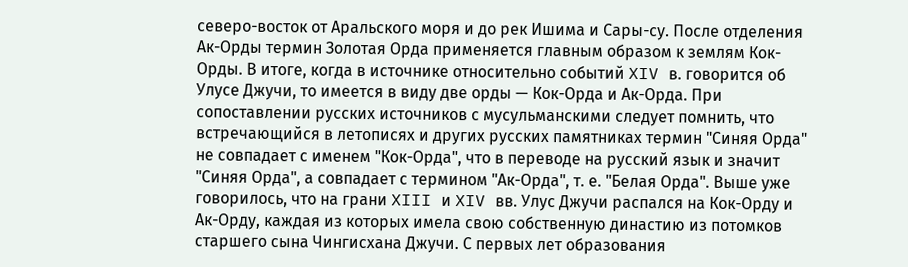северо-восток от Аральского моря и до рек Ишима и Сары-су. После отделения Ак-Орды термин Золотая Орда применяется главным образом к землям Кок-Орды. В итоге, когда в источнике относительно событий XIV в. говорится об Улусе Джучи, то имеется в виду две орды — Кок-Орда и Ак-Орда. При сопоставлении русских источников с мусульманскими следует помнить, что встречающийся в летописях и других русских памятниках термин "Синяя Орда" не совпадает с именем "Кок-Орда", что в переводе на русский язык и значит "Синяя Орда", а совпадает с термином "Ак-Орда", т. е. "Белая Орда". Выше уже говорилось, что на грани XIII и XIV вв. Улус Джучи распался на Кок-Орду и Ак-Орду, каждая из которых имела свою собственную династию из потомков старшего сына Чингисхана Джучи. С первых лет образования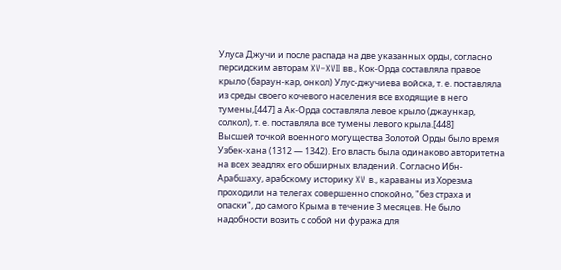Улуса Джучи и после распада на две указанных орды, согласно персидским авторам XV–XVII вв., Кок-Орда составляла правое крыло (бараун-кар, онкол) Улус-джучиева войска, т. е. поставляла из среды своего кочевого населения все входящие в него тумены,[447] а Ак-Орда составляла левое крыло (джаункар, солкол), т. е. поставляла все тумены левого крыла.[448]
Высшей точкой военного могущества Золотой Орды было время Узбек-хана (1312 — 1342). Его власть была одинаково авторитетна на всех зеадлях его обширных владений. Согласно Ибн-Арабшаху, арабскому историку XV в., караваны из Хорезма проходили на телегах совершенно спокойно, "без страха и опаски", до самого Крыма в течение 3 месяцев. Не было надобности возить с собой ни фуража для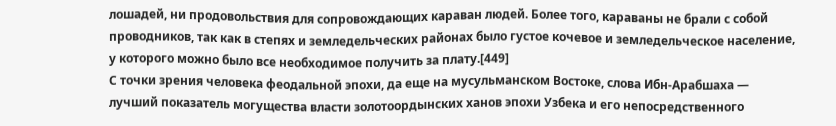лошадей, ни продовольствия для сопровождающих караван людей. Более того, караваны не брали с собой проводников, так как в степях и земледельческих районах было густое кочевое и земледельческое население, у которого можно было все необходимое получить за плату.[449]
С точки зрения человека феодальной эпохи, да еще на мусульманском Востоке, слова Ибн-Арабшаха — лучший показатель могущества власти золотоордынских ханов эпохи Узбека и его непосредственного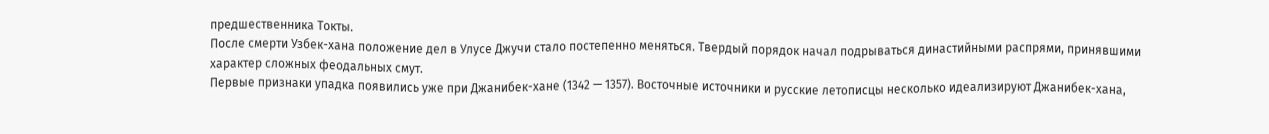предшественника Токты.
После смерти Узбек-хана положение дел в Улусе Джучи стало постепенно меняться. Твердый порядок начал подрываться династийными распрями, принявшими характер сложных феодальных смут.
Первые признаки упадка появились уже при Джанибек-хане (1342 — 1357). Восточные источники и русские летописцы несколько идеализируют Джанибек-хана,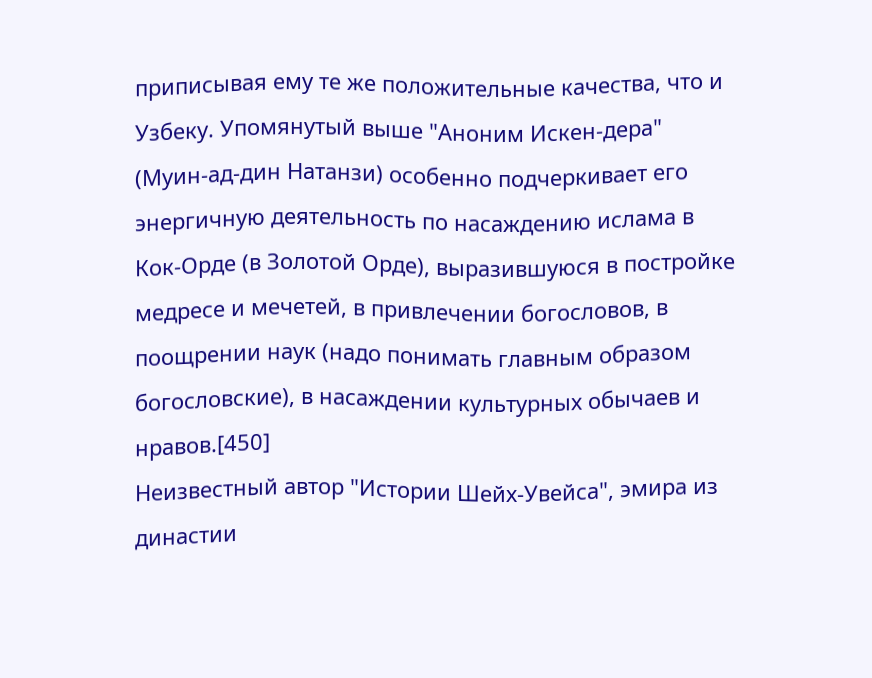приписывая ему те же положительные качества, что и Узбеку. Упомянутый выше "Аноним Искен-дера" (Муин-ад-дин Натанзи) особенно подчеркивает его энергичную деятельность по насаждению ислама в Кок-Орде (в Золотой Орде), выразившуюся в постройке медресе и мечетей, в привлечении богословов, в поощрении наук (надо понимать главным образом богословские), в насаждении культурных обычаев и нравов.[450]
Неизвестный автор "Истории Шейх-Увейса", эмира из династии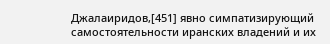Джалаиридов,[451] явно симпатизирующий самостоятельности иранских владений и их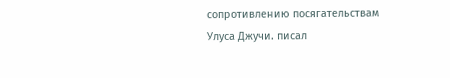сопротивлению посягательствам Улуса Джучи. писал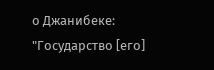о Джанибеке: "Государство [его]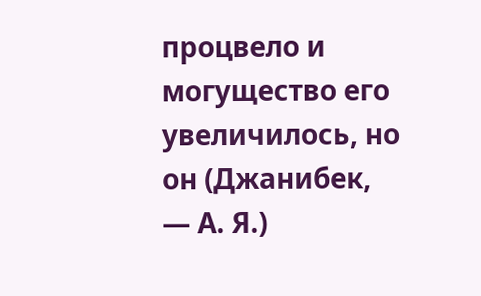процвело и могущество его увеличилось, но он (Джанибек, — А. Я.)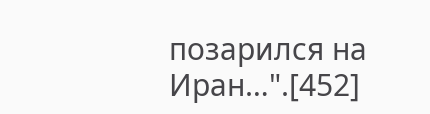позарился на Иран…".[452]